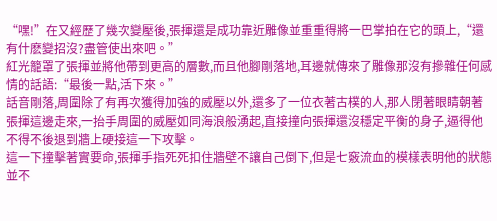“嘿!”在又經歷了幾次變壓後,張揮還是成功靠近雕像並重重得將一巴掌拍在它的頭上,“還有什麽變招沒?盡管使出來吧。”
紅光籠罩了張揮並將他帶到更高的層數,而且他腳剛落地,耳邊就傳來了雕像那沒有摻雜任何感情的話語:“最後一點,活下來。”
話音剛落,周圍除了有再次獲得加強的威壓以外,還多了一位衣著古樸的人,那人閉著眼睛朝著張揮這邊走來,一抬手周圍的威壓如同海浪般湧起,直接撞向張揮還沒穩定平衡的身子,逼得他不得不後退到牆上硬接這一下攻擊。
這一下撞擊著實要命,張揮手指死死扣住牆壁不讓自己倒下,但是七竅流血的模樣表明他的狀態並不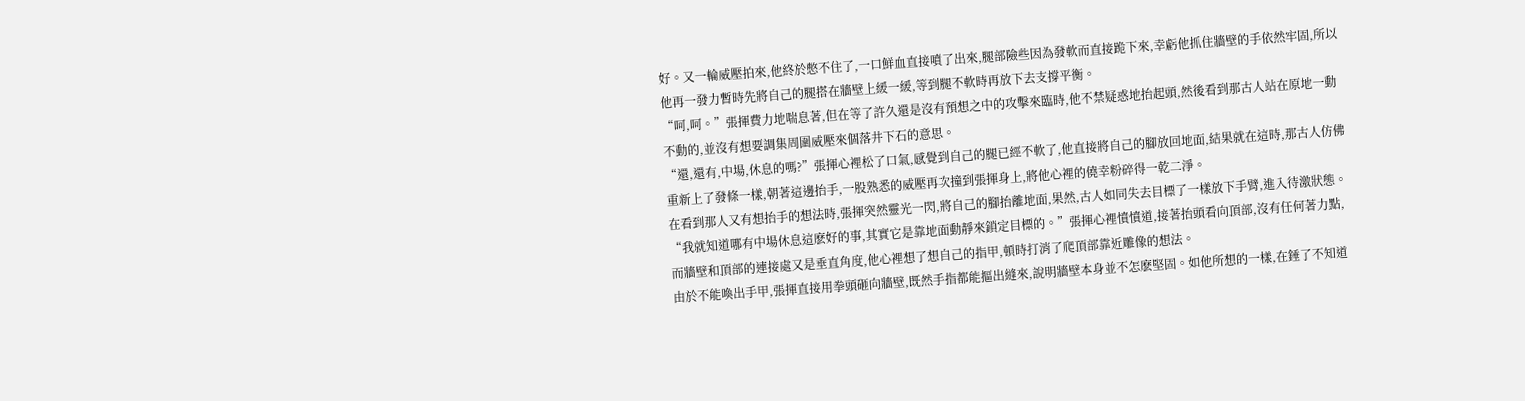好。又一輪威壓拍來,他終於憋不住了,一口鮮血直接噴了出來,腿部險些因為發軟而直接跪下來,幸虧他抓住牆壁的手依然牢固,所以他再一發力暫時先將自己的腿搭在牆壁上緩一緩,等到腿不軟時再放下去支撐平衡。
“呵,呵。”張揮費力地喘息著,但在等了許久還是沒有預想之中的攻擊來臨時,他不禁疑惑地抬起頭,然後看到那古人站在原地一動不動的,並沒有想要調集周圍威壓來個落井下石的意思。
“還,還有,中場,休息的嗎?”張揮心裡松了口氣,感覺到自己的腿已經不軟了,他直接將自己的腳放回地面,結果就在這時,那古人仿佛重新上了發條一樣,朝著這邊抬手,一股熟悉的威壓再次撞到張揮身上,將他心裡的僥幸粉碎得一乾二淨。
在看到那人又有想抬手的想法時,張揮突然靈光一閃,將自己的腳抬離地面,果然,古人如同失去目標了一樣放下手臂,進入待激狀態。
“我就知道哪有中場休息這麽好的事,其實它是靠地面動靜來鎖定目標的。”張揮心裡憤憤道,接著抬頭看向頂部,沒有任何著力點,而牆壁和頂部的連接處又是垂直角度,他心裡想了想自己的指甲,頓時打消了爬頂部靠近雕像的想法。
由於不能喚出手甲,張揮直接用拳頭砸向牆壁,既然手指都能摳出縫來,說明牆壁本身並不怎麽堅固。如他所想的一樣,在錘了不知道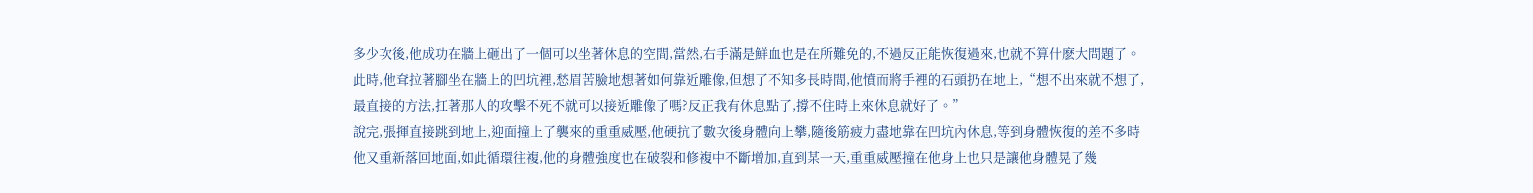多少次後,他成功在牆上砸出了一個可以坐著休息的空間,當然,右手滿是鮮血也是在所難免的,不過反正能恢復過來,也就不算什麽大問題了。
此時,他耷拉著腳坐在牆上的凹坑裡,愁眉苦臉地想著如何靠近雕像,但想了不知多長時間,他憤而將手裡的石頭扔在地上,“想不出來就不想了,最直接的方法,扛著那人的攻擊不死不就可以接近雕像了嗎?反正我有休息點了,撐不住時上來休息就好了。”
說完,張揮直接跳到地上,迎面撞上了襲來的重重威壓,他硬抗了數次後身體向上攀,隨後筋疲力盡地靠在凹坑內休息,等到身體恢復的差不多時他又重新落回地面,如此循環往複,他的身體強度也在破裂和修複中不斷增加,直到某一天,重重威壓撞在他身上也只是讓他身體晃了幾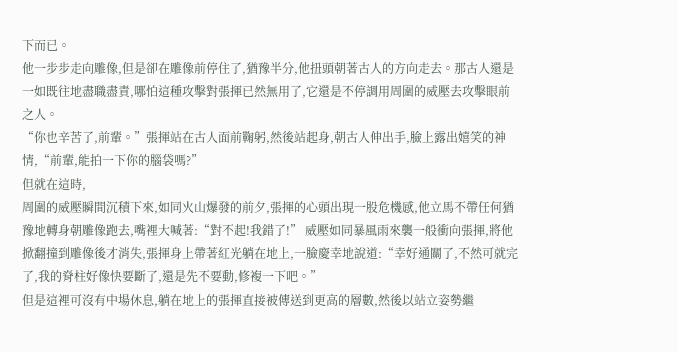下而已。
他一步步走向雕像,但是卻在雕像前停住了,猶豫半分,他扭頭朝著古人的方向走去。那古人還是一如既往地盡職盡責,哪怕這種攻擊對張揮已然無用了,它還是不停調用周圍的威壓去攻擊眼前之人。
“你也辛苦了,前輩。”張揮站在古人面前鞠躬,然後站起身,朝古人伸出手,臉上露出嬉笑的神情,“前輩,能拍一下你的腦袋嗎?”
但就在這時,
周圍的威壓瞬間沉積下來,如同火山爆發的前夕,張揮的心頭出現一股危機感,他立馬不帶任何猶豫地轉身朝雕像跑去,嘴裡大喊著:“對不起!我錯了!” 威壓如同暴風雨來襲一般衝向張揮,將他掀翻撞到雕像後才消失,張揮身上帶著紅光躺在地上,一臉慶幸地說道:“幸好通關了,不然可就完了,我的脊柱好像快要斷了,還是先不要動,修複一下吧。”
但是這裡可沒有中場休息,躺在地上的張揮直接被傳送到更高的層數,然後以站立姿勢繼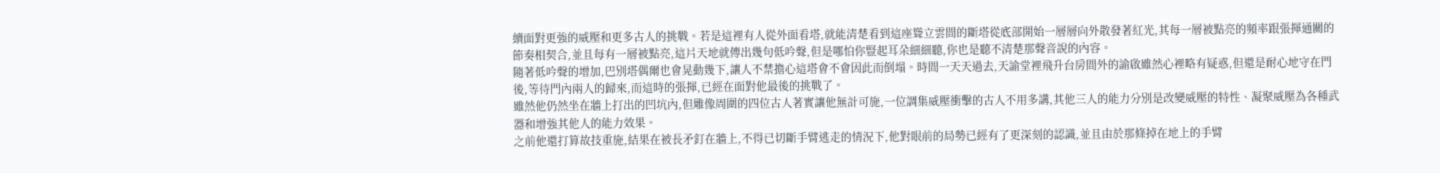續面對更強的威壓和更多古人的挑戰。若是這裡有人從外面看塔,就能清楚看到這座聳立雲間的斷塔從底部開始一層層向外散發著紅光,其每一層被點亮的頻率跟張揮通關的節奏相契合,並且每有一層被點亮,這片天地就傳出幾句低吟聲,但是哪怕你豎起耳朵細細聽,你也是聽不清楚那聲音說的內容。
隨著低吟聲的增加,巴別塔偶爾也會晃動幾下,讓人不禁擔心這塔會不會因此而倒塌。時間一天天過去,天諭堂裡飛升台房間外的諭啟雖然心裡略有疑惑,但還是耐心地守在門後,等待門內兩人的歸來,而這時的張揮,已經在面對他最後的挑戰了。
雖然他仍然坐在牆上打出的凹坑內,但雕像周圍的四位古人著實讓他無計可施,一位調集威壓衝擊的古人不用多講,其他三人的能力分別是改變威壓的特性、凝聚威壓為各種武器和增強其他人的能力效果。
之前他還打算故技重施,結果在被長矛釘在牆上,不得已切斷手臂逃走的情況下,他對眼前的局勢已經有了更深刻的認識,並且由於那條掉在地上的手臂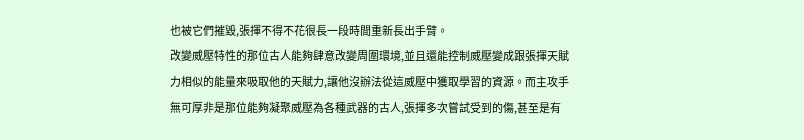也被它們摧毀,張揮不得不花很長一段時間重新長出手臂。
改變威壓特性的那位古人能夠肆意改變周圍環境,並且還能控制威壓變成跟張揮天賦力相似的能量來吸取他的天賦力,讓他沒辦法從這威壓中獲取學習的資源。而主攻手無可厚非是那位能夠凝聚威壓為各種武器的古人,張揮多次嘗試受到的傷,甚至是有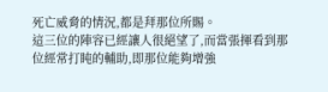死亡威脅的情況,都是拜那位所賜。
這三位的陣容已經讓人很絕望了,而當張揮看到那位經常打盹的輔助,即那位能夠增強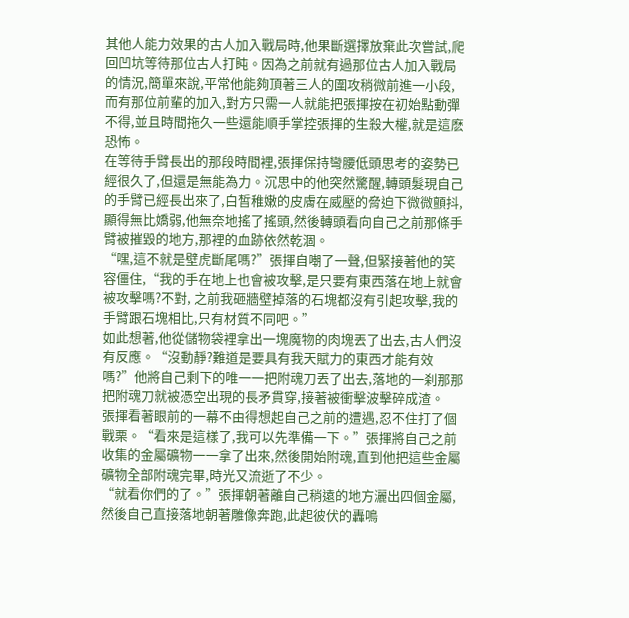其他人能力效果的古人加入戰局時,他果斷選擇放棄此次嘗試,爬回凹坑等待那位古人打盹。因為之前就有過那位古人加入戰局的情況,簡單來說,平常他能夠頂著三人的圍攻稍微前進一小段,而有那位前輩的加入,對方只需一人就能把張揮按在初始點動彈不得,並且時間拖久一些還能順手掌控張揮的生殺大權,就是這麽恐怖。
在等待手臂長出的那段時間裡,張揮保持彎腰低頭思考的姿勢已經很久了,但還是無能為力。沉思中的他突然驚醒,轉頭髮現自己的手臂已經長出來了,白皙稚嫩的皮膚在威壓的脅迫下微微顫抖,顯得無比嬌弱,他無奈地搖了搖頭,然後轉頭看向自己之前那條手臂被摧毀的地方,那裡的血跡依然乾涸。
“嘿,這不就是壁虎斷尾嗎?”張揮自嘲了一聲,但緊接著他的笑容僵住,“我的手在地上也會被攻擊,是只要有東西落在地上就會被攻擊嗎?不對, 之前我砸牆壁掉落的石塊都沒有引起攻擊,我的手臂跟石塊相比,只有材質不同吧。”
如此想著,他從儲物袋裡拿出一塊魔物的肉塊丟了出去,古人們沒有反應。“沒動靜?難道是要具有我天賦力的東西才能有效嗎?”他將自己剩下的唯一一把附魂刀丟了出去,落地的一刹那那把附魂刀就被憑空出現的長矛貫穿,接著被衝擊波擊碎成渣。
張揮看著眼前的一幕不由得想起自己之前的遭遇,忍不住打了個戰栗。“看來是這樣了,我可以先準備一下。”張揮將自己之前收集的金屬礦物一一拿了出來,然後開始附魂,直到他把這些金屬礦物全部附魂完畢,時光又流逝了不少。
“就看你們的了。”張揮朝著離自己稍遠的地方灑出四個金屬,然後自己直接落地朝著雕像奔跑,此起彼伏的轟鳴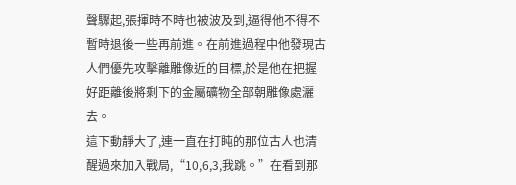聲驟起,張揮時不時也被波及到,逼得他不得不暫時退後一些再前進。在前進過程中他發現古人們優先攻擊離雕像近的目標,於是他在把握好距離後將剩下的金屬礦物全部朝雕像處灑去。
這下動靜大了,連一直在打盹的那位古人也清醒過來加入戰局,“10,6,3,我跳。”在看到那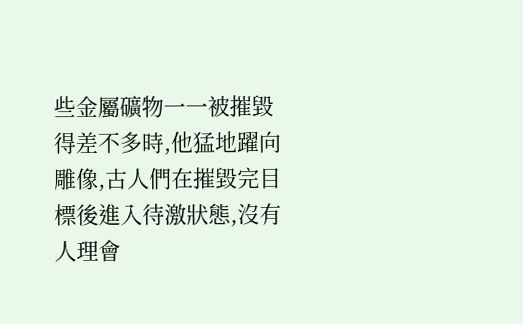些金屬礦物一一被摧毀得差不多時,他猛地躍向雕像,古人們在摧毀完目標後進入待激狀態,沒有人理會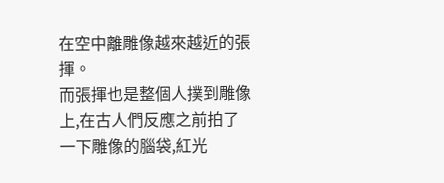在空中離雕像越來越近的張揮。
而張揮也是整個人撲到雕像上,在古人們反應之前拍了一下雕像的腦袋,紅光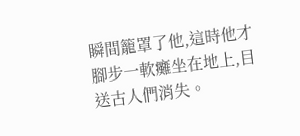瞬間籠罩了他,這時他才腳步一軟癱坐在地上,目送古人們消失。